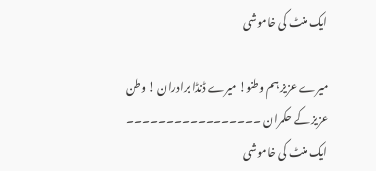ایک منٹ کی خاموشی

میرے عزیز ہم وطنو! میرے ڈنڈا برادران ! وطن عزیز کے حکمران ۔۔۔۔۔۔۔۔۔۔۔۔۔۔۔۔۔ ایک منٹ کی خاموشی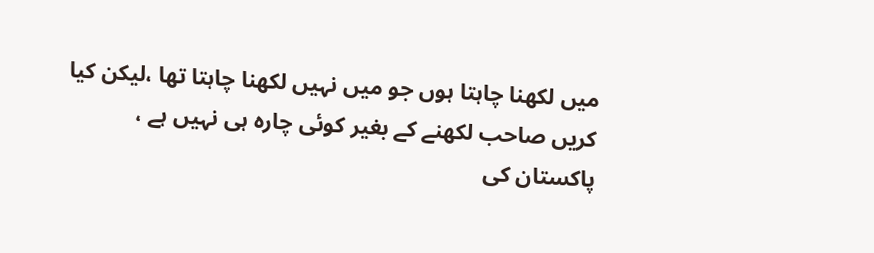میں لکھنا چاہتا ہوں جو میں نہیں لکھنا چاہتا تھا ،لیکن کیا کریں صاحب لکھنے کے بغیر کوئی چارہ ہی نہیں ہے ، پاکستان کی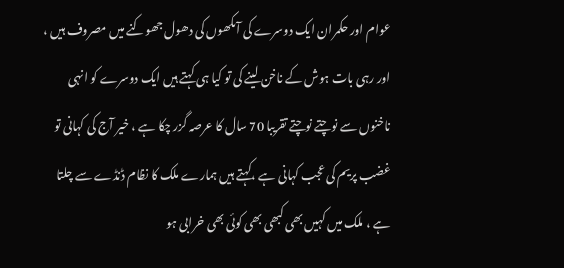عوام اور حکمران ایک دوسرے کی آںکھوں کی دھول جھوکنے میں مصروف ہیں ، اور رہی بات ہوش کے ناخن لینے کی تو کیا ہی کہتے ہیں ایک دوسرے کو انہی ناخنوں سے نوچتے نوچتے تقریبا 70 سال کا عرصہ گزر چکا ہے ، خیر آج کی کہانی تو غضب پریم کی عجب کہانی ہے ،کہتے ہیں ہمارے ملک کا نظام ڈنڈے سے چلتا ہے ، ملک میں کہیں بھی کبھی بھی کوئی بھی خرابی ہو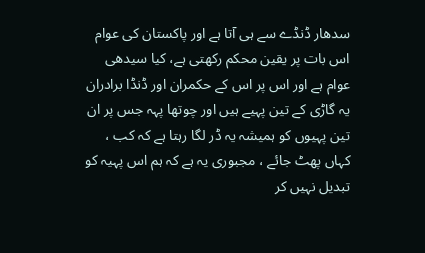سدھار ڈنڈے سے ہی آتا ہے اور پاکستان کی عوام اس بات پر یقین محکم رکھتی ہے، کیا سیدھی عوام ہے اور اس پر اس کے حکمران اور ڈنڈا برادران یہ گاڑی کے تین پہیے ہیں اور چوتھا پہہ جس پر ان تین پہیوں کو ہمیشہ یہ ڈر لگا رہتا ہے کہ کب ، کہاں پھٹ جائے ، مجبوری یہ ہے کہ ہم اس پہیہ کو تبدیل نہیں کر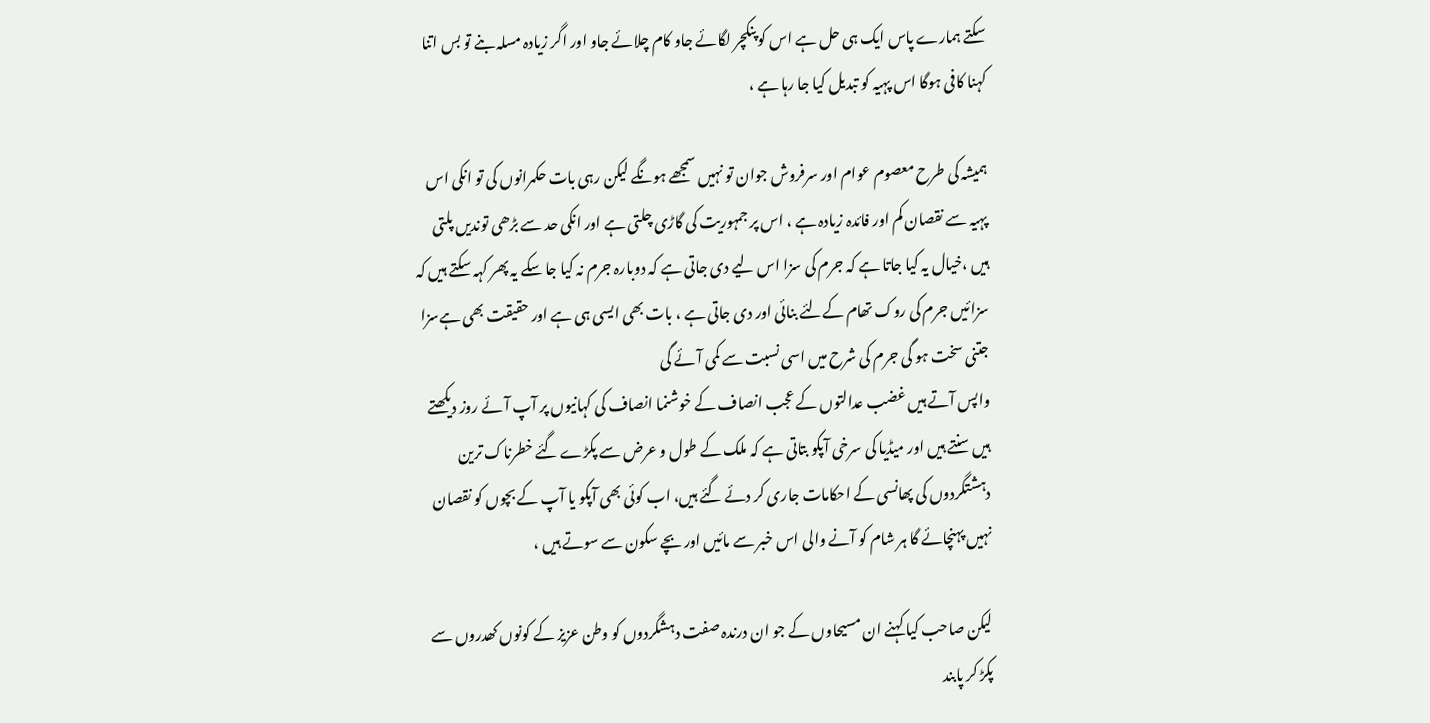سکتے ہمارے پاس ایک ہی حل ہے اس کو پنکچر لگائے جاو کام چلائے جاو اور اگر زیادہ مسلہ بنے تو بس اتنا کہنا کافی ہوگا اس پہیہ کو تبدیل کیا جا رہا ہے ،

ہمیشہ کی طرح معصوم عوام اور سرفروش جوان تو نہیں سمجھے ہونگے لیکن رہی بات حکمرانوں کی تو انکی اس پہیہ سے نقصان کم اور فائدہ زیادہ ہے ، اس پر جمہوریت کی گاڑی چلتی ہے اور انکی حد سے بڑھی توندیں پلتی ہیں ،خیال یہ کیا جاتا ہے کہ جرم کی سزا اس لیے دی جاتی ہے کہ دوبارہ جرم نہ کیا جا سکے یہ پھر کہہ سکتے ہیں کہ سزائیں جرم کی روک تھام کےلئے بنائی اور دی جاتی ہے ، بات بھی ایسی ہی ہے اور حقیقت بھی ہےسزا جتنی سخت ہو گی جرم کی شرح میں اسی نسبت سے کمی آئے گی
واپس آتے ہیں غضب عدالتوں کے عجب انصاف کے خوشنما انصاف کی کہانیوں پر آپ آئے روز دیکھتے ہیں سنتے ہیں اور میڈیا کی سرخی آپکو بتاتی ہے کہ ملک کے طول و عرض سے پکڑے گئے خطرناک ترین دہشتگردوں کی پھانسی کے احکامات جاری کر دئے گئے ہیں، اب کوئی بھی آپکو یا آپ کے بچوں کو نقصان نہیں پہنچائے گا ہر شام کو آنے والی اس خبر سے مائیں اور بچے سکون سے سوتے ہیں ،

لیکن صاحب کیا کہنے ان مسیحاوں کے جو ان درندہ صفت دہشگردوں کو وطن عزیز کے کونوں کھدروں سے پکڑ کر پابند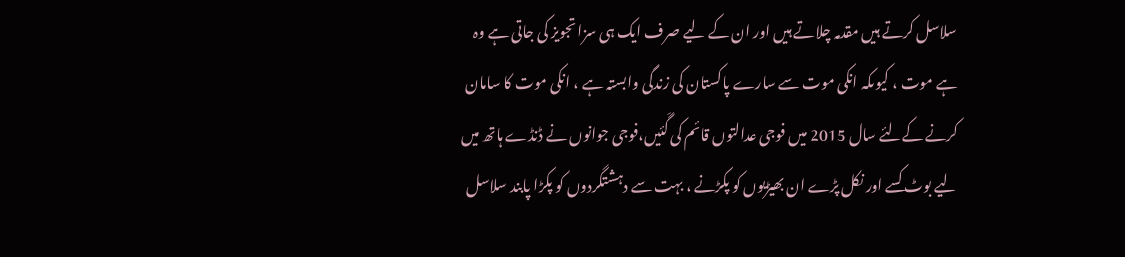سلاسل کرتے ہیں مقدمہ چلاتے ہیں اور ان کے لیے صرف ایک ہی سزا تجویز کی جاتی ہے وہ ہے موت ، کیوںکہ انکی موت سے سارے پاکستان کی زندگی وابستہ ہے ، انکی موت کا سامان کرنے کےلئے سال 2015 میں فوجی عدالتوں قائم کی گَئیں،فوجی جوانوں نے ڈنڈے ہاتھ میں لیے بوٹ کسے اور نکل پڑے ان بھیڑیوں کو پکڑنے ، بہت سے دہشتگردوں کو پکڑا پابند سلاسل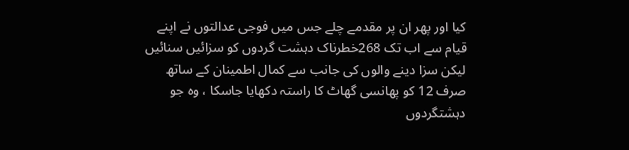کیا اور پھر ان پر مقدمے چلے جس میں فوجی عدالتوں نے اپنے قیام سے اب تک 268خطرناک دہشت گردوں کو سزائیں سنائیں لیکن سزا دینے والوں کی جانب سے کمال اطمینان کے ساتھ صرف 12 کو پھانسی گھاٹ کا راستہ دکھایا جاسکا ، وہ جو دہشتگردوں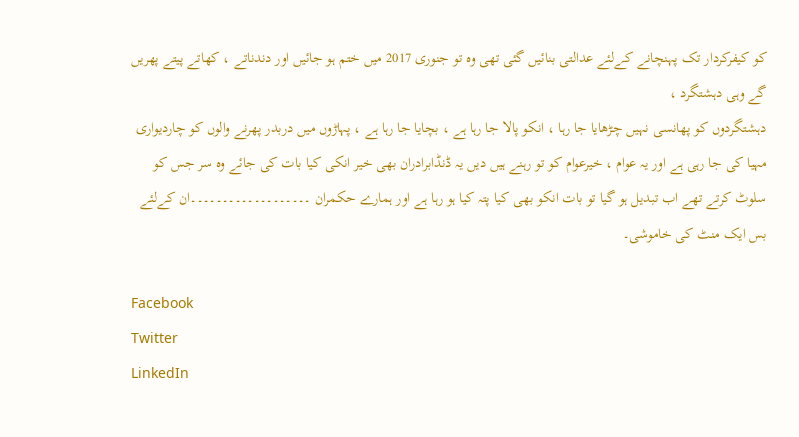کو کیفرکردار تک پہنچانے کےلئے عدالتی بنائیں گئی تھی وہ تو جنوری 2017 میں ختم ہو جائیں اور دندناتے ، کھاتے پیتے پھریں گے وہی دہشتگرد ،
دہشتگردوں کو پھانسی نہیں چڑھایا جا رہا ، انکو پالا جا رہا ہے ، بچایا جا رہا ہے ، پہاڑوں میں دربدر پھرنے والوں کو چاردیواری مہیا کی جا رہی ہے اور یہ عوام ، خیرعوام کو تو رہنے ہیں دیں یہ ڈنڈابرادران بھی خیر انکی کیا بات کی جائے وہ سر جس کو سلوٹ کرتے تھے اب تبدیل ہو گیا تو بات انکو بھی کیا پتہ کیا ہو رہا ہے اور ہمارے حکمران ۔۔۔۔۔۔۔۔۔۔۔۔۔۔۔۔۔۔۔ان کےلئے بس ایک منٹ کی خاموشی۔

Facebook
Twitter
LinkedIn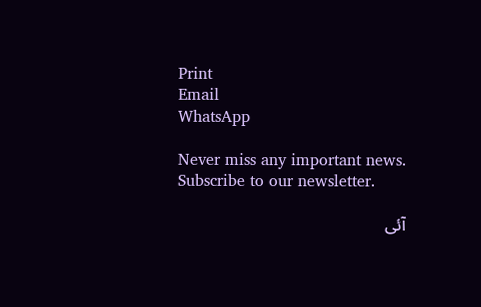Print
Email
WhatsApp

Never miss any important news. Subscribe to our newsletter.

آئی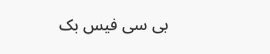بی سی فیس بک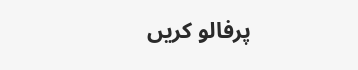پرفالو کریں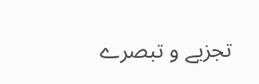تجزیے و تبصرے